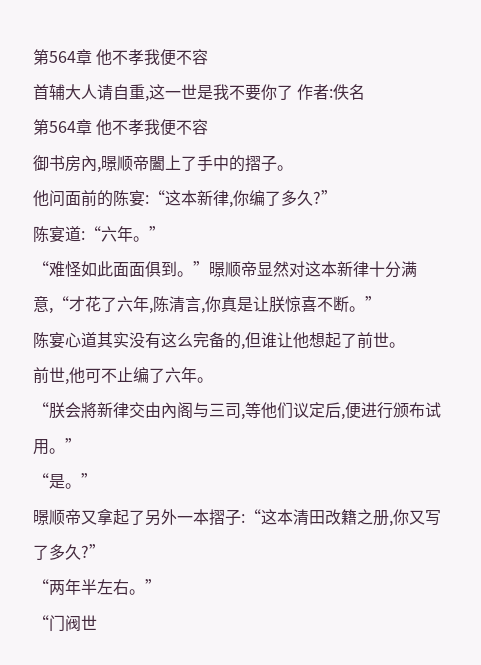第564章 他不孝我便不容
首辅大人请自重,这一世是我不要你了 作者:佚名
第564章 他不孝我便不容
御书房內,暻顺帝闔上了手中的摺子。
他问面前的陈宴:“这本新律,你编了多久?”
陈宴道:“六年。”
“难怪如此面面俱到。”暻顺帝显然对这本新律十分满意,“才花了六年,陈清言,你真是让朕惊喜不断。”
陈宴心道其实没有这么完备的,但谁让他想起了前世。
前世,他可不止编了六年。
“朕会將新律交由內阁与三司,等他们议定后,便进行颁布试用。”
“是。”
暻顺帝又拿起了另外一本摺子:“这本清田改籍之册,你又写了多久?”
“两年半左右。”
“门阀世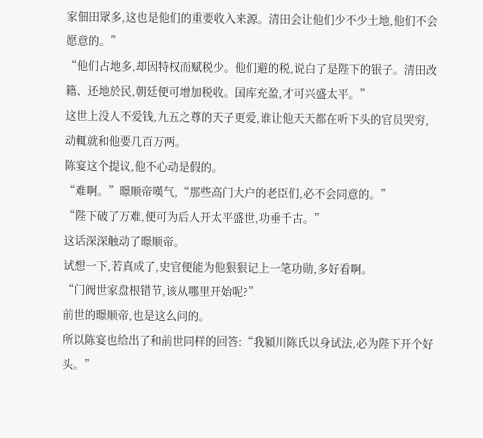家佃田眾多,这也是他们的重要收入来源。清田会让他们少不少土地,他们不会愿意的。”
“他们占地多,却因特权而赋税少。他们避的税,说白了是陛下的银子。清田改籍、还地於民,朝廷便可增加税收。国库充盈,才可兴盛太平。”
这世上没人不爱钱,九五之尊的天子更爱,谁让他天天都在听下头的官员哭穷,动輒就和他要几百万两。
陈宴这个提议,他不心动是假的。
“难啊。”暻顺帝嘆气,“那些高门大户的老臣们,必不会同意的。”
“陛下破了万难,便可为后人开太平盛世,功垂千古。”
这话深深触动了暻顺帝。
试想一下,若真成了,史官便能为他狠狠记上一笔功勋,多好看啊。
“门阀世家盘根错节,该从哪里开始呢?”
前世的暻顺帝,也是这么问的。
所以陈宴也给出了和前世同样的回答:“我潁川陈氏以身试法,必为陛下开个好头。”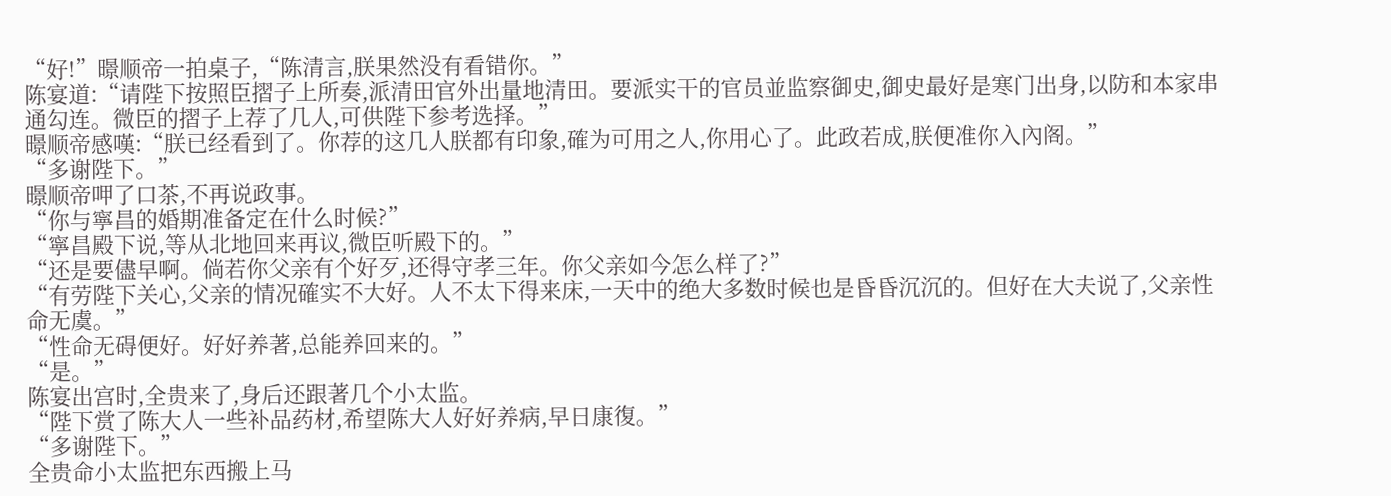“好!”暻顺帝一拍桌子,“陈清言,朕果然没有看错你。”
陈宴道:“请陛下按照臣摺子上所奏,派清田官外出量地清田。要派实干的官员並监察御史,御史最好是寒门出身,以防和本家串通勾连。微臣的摺子上荐了几人,可供陛下参考选择。”
暻顺帝感嘆:“朕已经看到了。你荐的这几人朕都有印象,確为可用之人,你用心了。此政若成,朕便准你入內阁。”
“多谢陛下。”
暻顺帝呷了口茶,不再说政事。
“你与寧昌的婚期准备定在什么时候?”
“寧昌殿下说,等从北地回来再议,微臣听殿下的。”
“还是要儘早啊。倘若你父亲有个好歹,还得守孝三年。你父亲如今怎么样了?”
“有劳陛下关心,父亲的情况確实不大好。人不太下得来床,一天中的绝大多数时候也是昏昏沉沉的。但好在大夫说了,父亲性命无虞。”
“性命无碍便好。好好养著,总能养回来的。”
“是。”
陈宴出宫时,全贵来了,身后还跟著几个小太监。
“陛下赏了陈大人一些补品药材,希望陈大人好好养病,早日康復。”
“多谢陛下。”
全贵命小太监把东西搬上马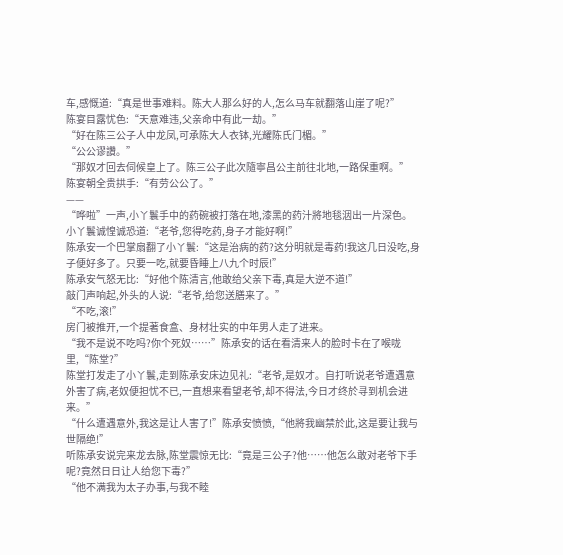车,感慨道:“真是世事难料。陈大人那么好的人,怎么马车就翻落山崖了呢?”
陈宴目露忧色:“天意难违,父亲命中有此一劫。”
“好在陈三公子人中龙凤,可承陈大人衣钵,光耀陈氏门楣。”
“公公谬讚。”
“那奴才回去伺候皇上了。陈三公子此次隨寧昌公主前往北地,一路保重啊。”
陈宴朝全贵拱手:“有劳公公了。”
——
“哗啦”一声,小丫鬟手中的药碗被打落在地,漆黑的药汁將地毯洇出一片深色。
小丫鬟诚惶诚恐道:“老爷,您得吃药,身子才能好啊!”
陈承安一个巴掌扇翻了小丫鬟:“这是治病的药?这分明就是毒药!我这几日没吃,身子便好多了。只要一吃,就要昏睡上八九个时辰!”
陈承安气怒无比:“好他个陈清言,他敢给父亲下毒,真是大逆不道!”
敲门声响起,外头的人说:“老爷,给您送膳来了。”
“不吃,滚!”
房门被推开,一个提著食盒、身材壮实的中年男人走了进来。
“我不是说不吃吗?你个死奴……”陈承安的话在看清来人的脸时卡在了喉咙里,“陈堂?”
陈堂打发走了小丫鬟,走到陈承安床边见礼:“老爷,是奴才。自打听说老爷遭遇意外害了病,老奴便担忧不已,一直想来看望老爷,却不得法,今日才终於寻到机会进来。”
“什么遭遇意外,我这是让人害了!”陈承安愤愤,“他將我幽禁於此,这是要让我与世隔绝!”
听陈承安说完来龙去脉,陈堂震惊无比:“竟是三公子?他……他怎么敢对老爷下手呢?竟然日日让人给您下毒?”
“他不满我为太子办事,与我不睦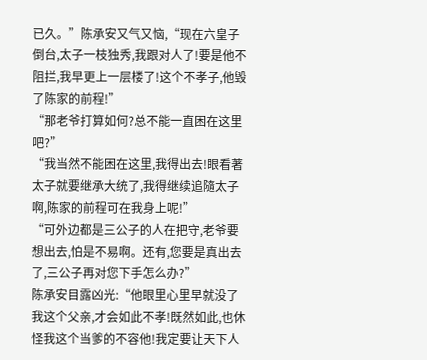已久。”陈承安又气又恼,“现在六皇子倒台,太子一枝独秀,我跟对人了!要是他不阻拦,我早更上一层楼了!这个不孝子,他毁了陈家的前程!”
“那老爷打算如何?总不能一直困在这里吧?”
“我当然不能困在这里,我得出去!眼看著太子就要继承大统了,我得继续追隨太子啊,陈家的前程可在我身上呢!”
“可外边都是三公子的人在把守,老爷要想出去,怕是不易啊。还有,您要是真出去了,三公子再对您下手怎么办?”
陈承安目露凶光:“他眼里心里早就没了我这个父亲,才会如此不孝!既然如此,也休怪我这个当爹的不容他!我定要让天下人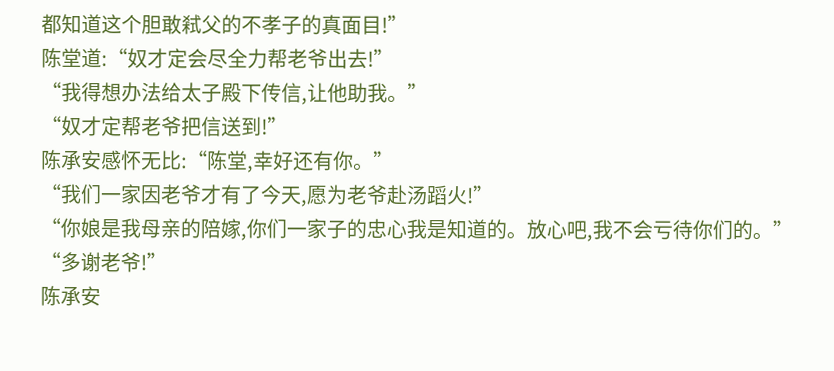都知道这个胆敢弒父的不孝子的真面目!”
陈堂道:“奴才定会尽全力帮老爷出去!”
“我得想办法给太子殿下传信,让他助我。”
“奴才定帮老爷把信送到!”
陈承安感怀无比:“陈堂,幸好还有你。”
“我们一家因老爷才有了今天,愿为老爷赴汤蹈火!”
“你娘是我母亲的陪嫁,你们一家子的忠心我是知道的。放心吧,我不会亏待你们的。”
“多谢老爷!”
陈承安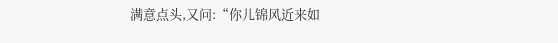满意点头,又问:“你儿锦风近来如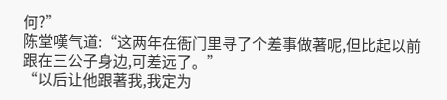何?”
陈堂嘆气道:“这两年在衙门里寻了个差事做著呢,但比起以前跟在三公子身边,可差远了。”
“以后让他跟著我,我定为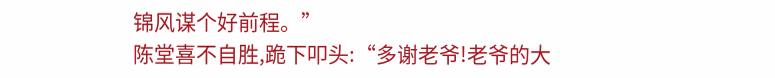锦风谋个好前程。”
陈堂喜不自胜,跪下叩头:“多谢老爷!老爷的大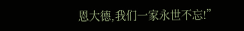恩大德,我们一家永世不忘!”